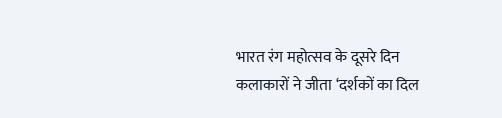भारत रंग महोत्सव के दूसरे दिन कलाकारों ने जीता ‘दर्शकों का दिल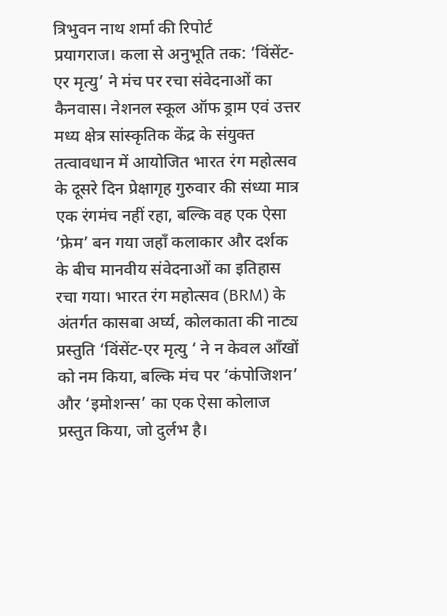त्रिभुवन नाथ शर्मा की रिपोर्ट
प्रयागराज। कला से अनुभूति तक: ‘विंसेंट-एर मृत्यु’ ने मंच पर रचा संवेदनाओं का कैनवास। नेशनल स्कूल ऑफ ड्राम एवं उत्तर मध्य क्षेत्र सांस्कृतिक केंद्र के संयुक्त तत्वावधान में आयोजित भारत रंग महोत्सव के दूसरे दिन प्रेक्षागृह गुरुवार की संध्या मात्र एक रंगमंच नहीं रहा, बल्कि वह एक ऐसा ‘फ्रेम’ बन गया जहाँ कलाकार और दर्शक के बीच मानवीय संवेदनाओं का इतिहास रचा गया। भारत रंग महोत्सव (BRM) के अंतर्गत कासबा अर्घ्य, कोलकाता की नाट्य प्रस्तुति ‘विंसेंट-एर मृत्यु ‘ ने न केवल आँखों को नम किया, बल्कि मंच पर ‘कंपोजिशन’ और ‘इमोशन्स’ का एक ऐसा कोलाज प्रस्तुत किया, जो दुर्लभ है।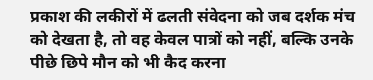प्रकाश की लकीरों में ढलती संवेदना को जब दर्शक मंच को देखता है, तो वह केवल पात्रों को नहीं, बल्कि उनके पीछे छिपे मौन को भी कैद करना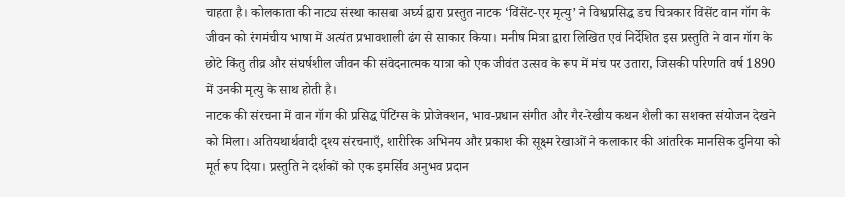चाहता है। कोलकाता की नाट्य संस्था कासबा अर्घ्य द्वारा प्रस्तुत नाटक ‘विंसेंट-एर मृत्यु’ ने विश्वप्रसिद्ध डच चित्रकार विंसेंट वान गॉग के जीवन को रंगमंचीय भाषा में अत्यंत प्रभावशाली ढंग से साकार किया। मनीष मित्रा द्वारा लिखित एवं निर्देशित इस प्रस्तुति ने वान गॉग के छोटे किंतु तीव्र और संघर्षशील जीवन की संवेदनात्मक यात्रा को एक जीवंत उत्सव के रूप में मंच पर उतारा, जिसकी परिणति वर्ष 1890 में उनकी मृत्यु के साथ होती है।
नाटक की संरचना में वान गॉग की प्रसिद्ध पेंटिंग्स के प्रोजेक्शन, भाव-प्रधान संगीत और गैर-रेखीय कथन शैली का सशक्त संयोजन देखने को मिला। अतियथार्थवादी दृश्य संरचनाएँ, शारीरिक अभिनय और प्रकाश की सूक्ष्म रेखाओं ने कलाकार की आंतरिक मानसिक दुनिया को मूर्त रूप दिया। प्रस्तुति ने दर्शकों को एक इमर्सिव अनुभव प्रदान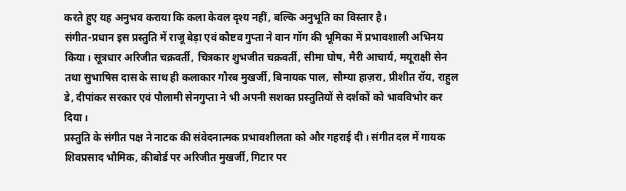करते हुए यह अनुभव कराया कि कला केवल दृश्य नहीं, बल्कि अनुभूति का विस्तार है।
संगीत-प्रधान इस प्रस्तुति में राजू बेड़ा एवं कौष्टव गुप्ता ने वान गॉग की भूमिका में प्रभावशाली अभिनय किया। सूत्रधार अरिजीत चक्रवर्ती, चित्रकार शुभजीत चक्रवर्ती, सीमा घोष, मैरी आचार्य, मयूराक्षी सेन तथा सुभाषिस दास के साथ ही कलाकार गौरब मुखर्जी, बिनायक पाल, सौम्या हाज़रा, प्रीशीत रॉय, राहुल डे, दीपांकर सरकार एवं पौलामी सेनगुप्ता ने भी अपनी सशक्त प्रस्तुतियों से दर्शकों को भावविभोर कर दिया।
प्रस्तुति के संगीत पक्ष ने नाटक की संवेदनात्मक प्रभावशीलता को और गहराई दी। संगीत दल में गायक शिवप्रसाद भौमिक, कीबोर्ड पर अरिजीत मुखर्जी, गिटार पर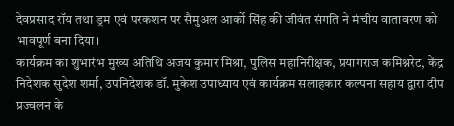देवप्रसाद रॉय तथा ड्रम एवं परकशन पर सैमुअल आर्को सिंह की जीवंत संगति ने मंचीय वातावरण को भावपूर्ण बना दिया।
कार्यक्रम का शुभारंभ मुख्य अतिथि अजय कुमार मिश्रा, पुलिस महानिरीक्षक, प्रयागराज कमिश्नरेट, केंद्र निदेशक सुदेश शर्मा, उपनिदेशक डॉ. मुकेश उपाध्याय एवं कार्यक्रम सलाहकार कल्पना सहाय द्वारा दीप प्रज्वलन के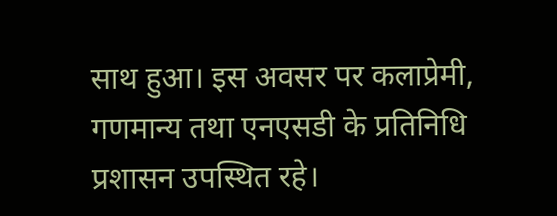साथ हुआ। इस अवसर पर कलाप्रेमी, गणमान्य तथा एनएसडी के प्रतिनिधि प्रशासन उपस्थित रहे।